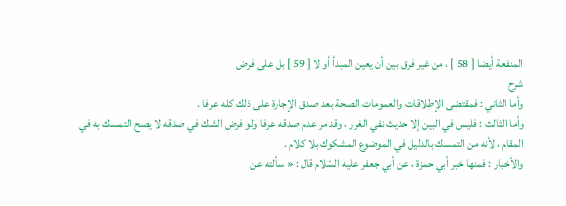المنفعة أيضا [ 58 ] ، من غير فرق بين أن يعين المبدأ أو لا [ 59 ] بل على فرض
شرح
وأما الثاني : فمقتضى الإطلاقات والعمومات الصحة بعد صدق الإجارة على ذلك كله عرفا .
وأما الثالث : فليس في البين إلا حديث نفي الغرر ، وقد مر عدم صدقه عرفا ولو فرض الشك في صدقه لا يصح التمسك به في المقام ، لأنه من التمسك بالدليل في الموضوع المشكوك بلا كلام .
والأخبار : فمنها خبر أبي حمزة ، عن أبي جعفر عليه السّلام قال : « سألته عن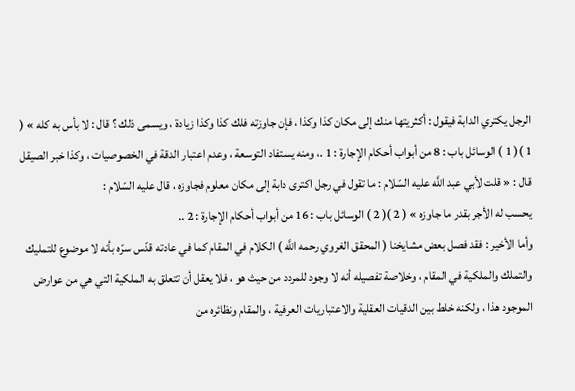الرجل يكتري الدابة فيقول : أكثريتها منك إلى مكان كذا وكذا ، فإن جاوزته فلك كذا وكذا زيادة ، ويسمى ذلك ؟ قال : لا بأس به كله » ( 1 )( 1 ) الوسائل باب : 8 من أبواب أحكام الإجارة : 1 .، ومنه يستفاد التوسعة ، وعدم اعتبار الدقة في الخصوصيات ، وكذا خبر الصيقل قال : « قلت لأبي عبد اللَّه عليه السّلام : ما تقول في رجل اكترى دابة إلى مكان معلوم فجاوزه ، قال عليه السّلام :
يحسب له الأجر بقدر ما جاوزه » ( 2 )( 2 ) الوسائل باب : 16 من أبواب أحكام الإجارة : 2 ..
وأما الأخير : فقد فصل بعض مشايخنا ( المحقق الغروي رحمه اللَّه ) الكلام في المقام كما في عادته قدّس سرّه بأنه لا موضوع للتمليك والتملك والملكية في المقام ، وخلاصة تفصيله أنه لا وجود للمردد من حيث هو ، فلا يعقل أن تتعلق به الملكية التي هي من عوارض الموجود هذا ، ولكنه خلط بين الدقيات العقلية والاعتباريات العرفية ، والمقام ونظائره من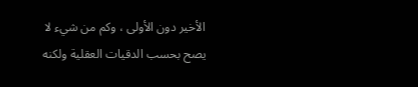الأخير دون الأولى ، وكم من شيء لا يصح بحسب الدقيات العقلية ولكنه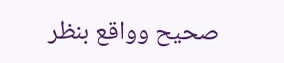صحيح وواقع بنظر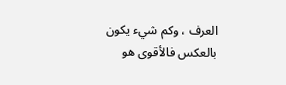العرف ، وكم شيء يكون بالعكس فالأقوى هو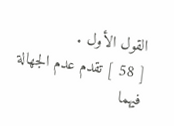القول الأول .
[ 58 ] تقدم عدم الجهالة فيهما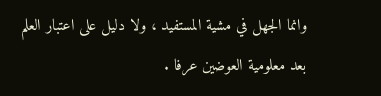وانما الجهل في مشية المستفيد ، ولا دليل على اعتبار العلم بعد معلومية العوضين عرفا .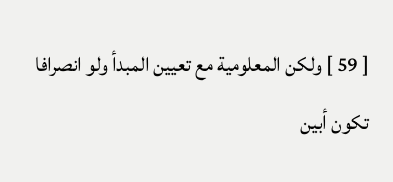[ 59 ] ولكن المعلومية مع تعيين المبدأ ولو انصرافا تكون أبين